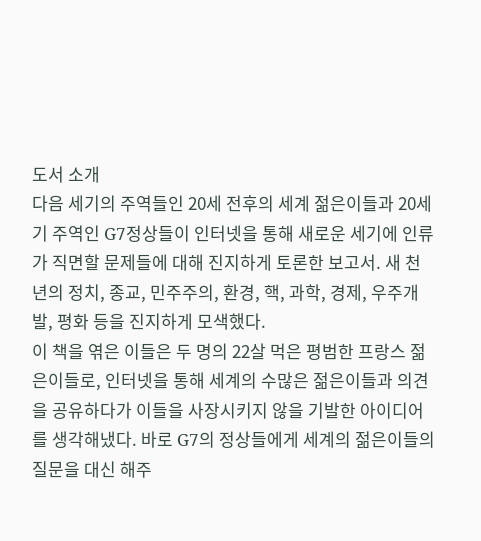도서 소개
다음 세기의 주역들인 20세 전후의 세계 젊은이들과 20세기 주역인 G7정상들이 인터넷을 통해 새로운 세기에 인류가 직면할 문제들에 대해 진지하게 토론한 보고서. 새 천년의 정치, 종교, 민주주의, 환경, 핵, 과학, 경제, 우주개발, 평화 등을 진지하게 모색했다.
이 책을 엮은 이들은 두 명의 22살 먹은 평범한 프랑스 젊은이들로, 인터넷을 통해 세계의 수많은 젊은이들과 의견을 공유하다가 이들을 사장시키지 않을 기발한 아이디어를 생각해냈다. 바로 G7의 정상들에게 세계의 젊은이들의 질문을 대신 해주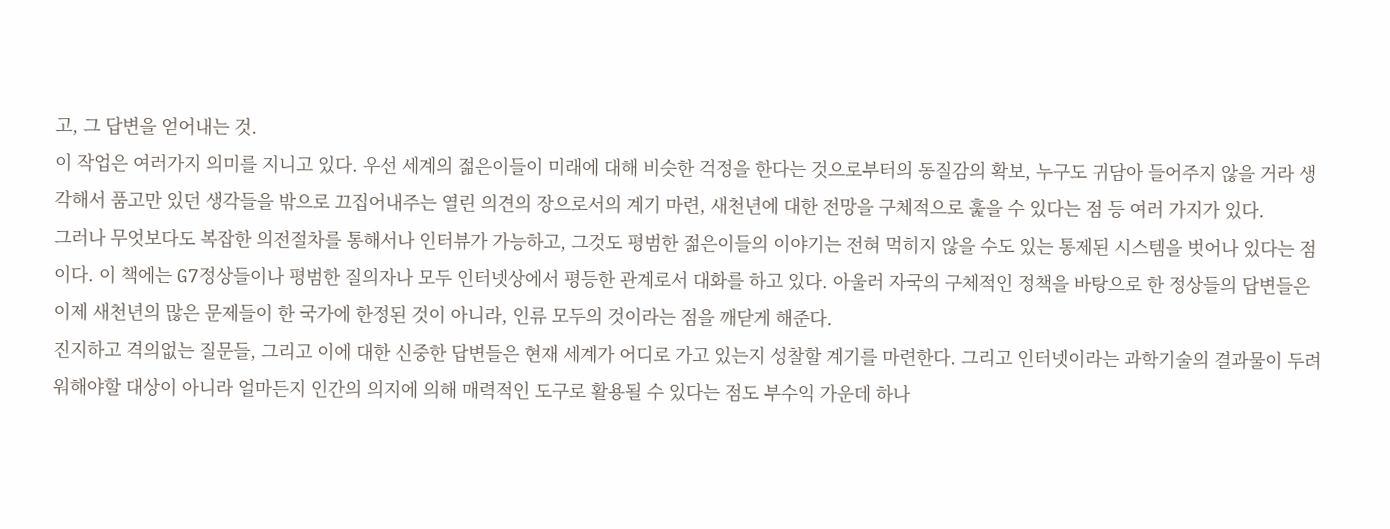고, 그 답변을 얻어내는 것.
이 작업은 여러가지 의미를 지니고 있다. 우선 세계의 젊은이들이 미래에 대해 비슷한 걱정을 한다는 것으로부터의 동질감의 확보, 누구도 귀담아 들어주지 않을 거라 생각해서 품고만 있던 생각들을 밖으로 끄집어내주는 열린 의견의 장으로서의 계기 마련, 새천년에 대한 전망을 구체적으로 훑을 수 있다는 점 등 여러 가지가 있다.
그러나 무엇보다도 복잡한 의전절차를 통해서나 인터뷰가 가능하고, 그것도 평범한 젊은이들의 이야기는 전혀 먹히지 않을 수도 있는 통제된 시스템을 벗어나 있다는 점이다. 이 책에는 G7정상들이나 평범한 질의자나 모두 인터넷상에서 평등한 관계로서 대화를 하고 있다. 아울러 자국의 구체적인 정책을 바탕으로 한 정상들의 답변들은 이제 새천년의 많은 문제들이 한 국가에 한정된 것이 아니라, 인류 모두의 것이라는 점을 깨닫게 해준다.
진지하고 격의없는 질문들, 그리고 이에 대한 신중한 답변들은 현재 세계가 어디로 가고 있는지 성찰할 계기를 마련한다. 그리고 인터넷이라는 과학기술의 결과물이 두려워해야할 대상이 아니라 얼마든지 인간의 의지에 의해 매력적인 도구로 활용될 수 있다는 점도 부수익 가운데 하나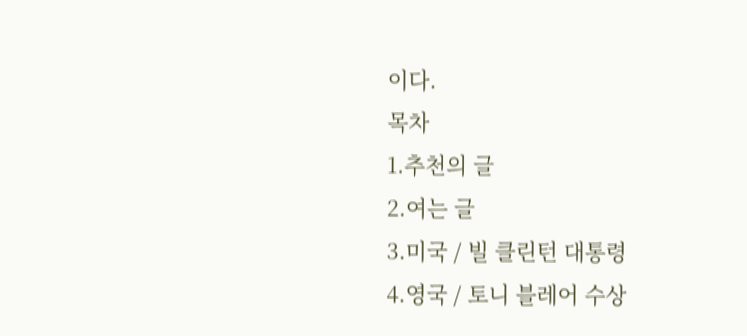이다.
목차
1.추천의 글
2.여는 글
3.미국 / 빌 클린턴 대통령
4.영국 / 토니 블레어 수상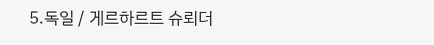5.독일 / 게르하르트 슈뢰더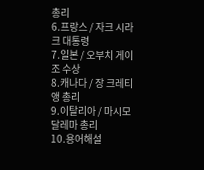총리
6.프랑스 / 자크 시라크 대통령
7.일본 / 오부치 게이조 수상
8.캐나다 / 장 크레티앵 총리
9.이탈리아 / 마시모 달레마 총리
10.용어해설